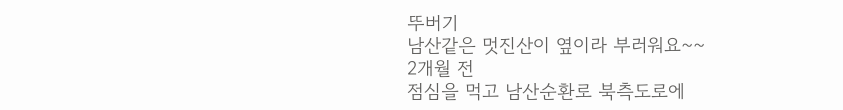뚜버기
남산같은 멋진산이 옆이라 부러워요~~
2개월 전
점심을 먹고 남산순환로 북측도로에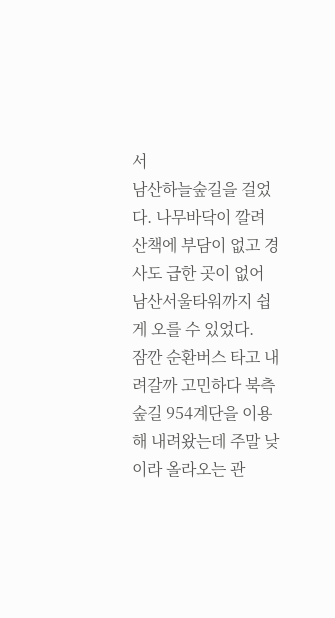서
남산하늘숲길을 걸었다. 나무바닥이 깔려 산책에 부담이 없고 경사도 급한 곳이 없어 남산서울타워까지 쉽게 오를 수 있었다.
잠깐 순환버스 타고 내려갈까 고민하다 북측숲길 954계단을 이용해 내려왔는데 주말 낮이라 올라오는 관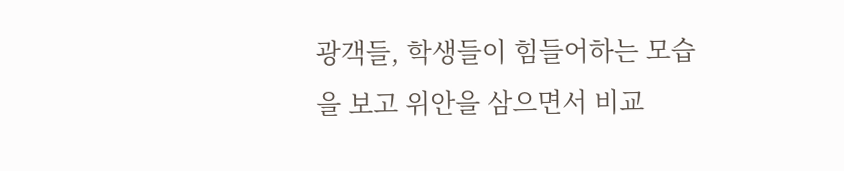광객들, 학생들이 힘들어하는 모습을 보고 위안을 삼으면서 비교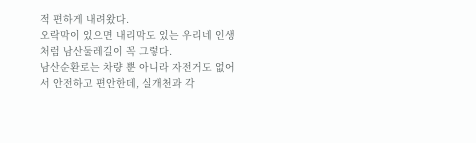적 편하게 내려왔다.
오락막이 있으면 내리막도 있는 우리네 인생처럼 남산둘레길이 꼭 그렇다.
남산순환로는 차량 뿐 아니라 자전거도 없어서 안전하고 편안한데, 실개천과 각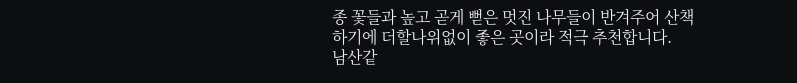종 꽃들과 높고 곧게 뻗은 멋진 나무들이 반겨주어 산책하기에 더할나위없이 좋은 곳이라 적극 추천합니다.
남산같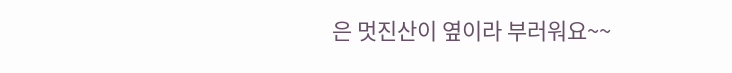은 멋진산이 옆이라 부러워요~~